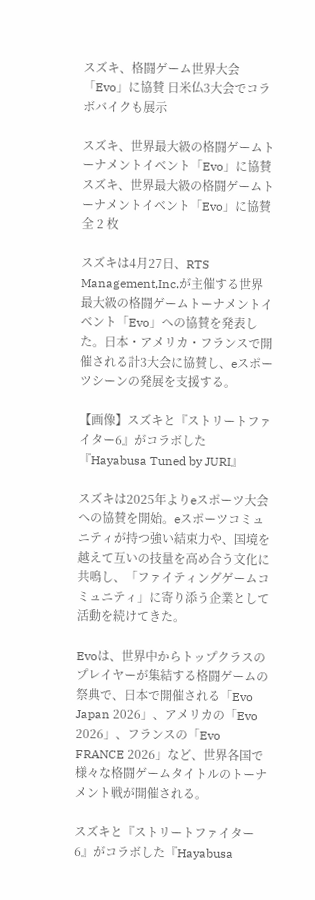スズキ、格闘ゲーム世界大会「Evo」に協賛 日米仏3大会でコラボバイクも展示

スズキ、世界最大級の格闘ゲームトーナメントイベント「Evo」に協賛
スズキ、世界最大級の格闘ゲームトーナメントイベント「Evo」に協賛全 2 枚

スズキは4月27日、RTS Management,Inc.が主催する世界最大級の格闘ゲームトーナメントイベント「Evo」への協賛を発表した。日本・アメリカ・フランスで開催される計3大会に協賛し、eスポーツシーンの発展を支援する。

【画像】スズキと『ストリートファイター6』がコラボした『Hayabusa Tuned by JURI』

スズキは2025年よりeスポーツ大会への協賛を開始。eスポーツコミュニティが持つ強い結束力や、国境を越えて互いの技量を高め合う文化に共鳴し、「ファイティングゲームコミュニティ」に寄り添う企業として活動を続けてきた。

Evoは、世界中からトップクラスのプレイヤーが集結する格闘ゲームの祭典で、日本で開催される「Evo Japan 2026」、アメリカの「Evo 2026」、フランスの「Evo FRANCE 2026」など、世界各国で様々な格闘ゲームタイトルのトーナメント戦が開催される。

スズキと『ストリートファイター6』がコラボした『Hayabusa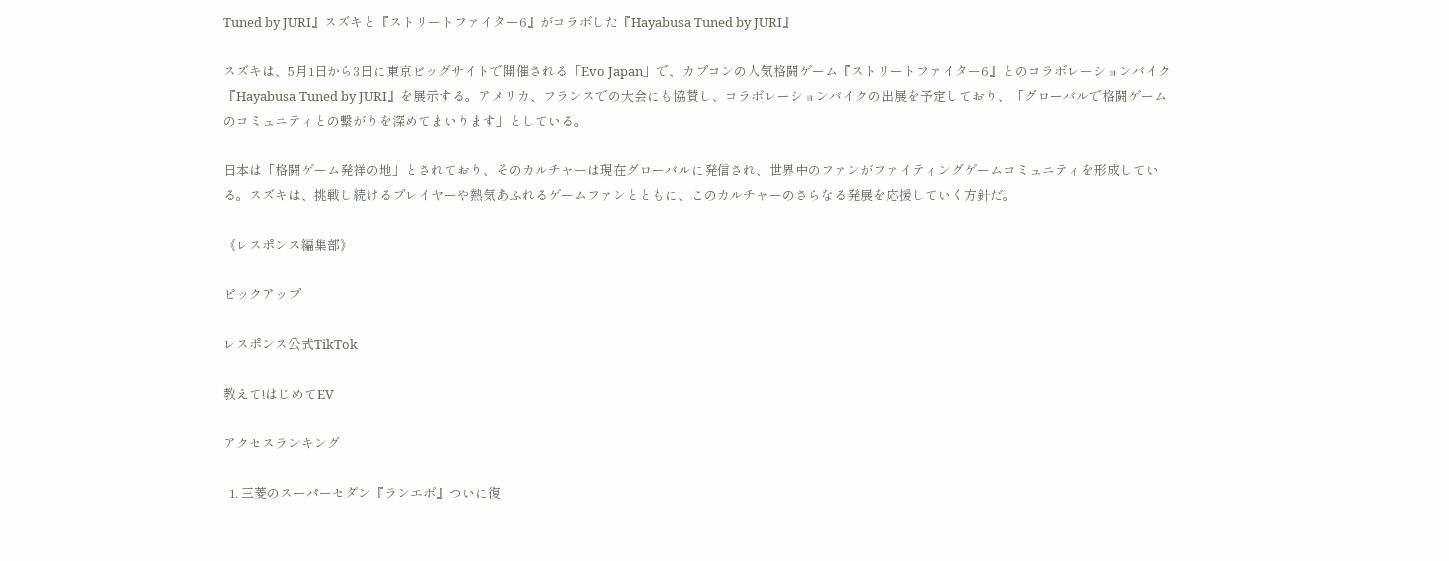Tuned by JURI』スズキと『ストリートファイター6』がコラボした『Hayabusa Tuned by JURI』

スズキは、5月1日から3日に東京ビッグサイトで開催される「Evo Japan」で、カプコンの人気格闘ゲーム『ストリートファイター6』とのコラボレーションバイク『Hayabusa Tuned by JURI』を展示する。アメリカ、フランスでの大会にも協賛し、コラボレーションバイクの出展を予定しており、「グローバルで格闘ゲームのコミュニティとの繋がりを深めてまいります」としている。

日本は「格闘ゲーム発祥の地」とされており、そのカルチャーは現在グローバルに発信され、世界中のファンがファイティングゲームコミュニティを形成している。スズキは、挑戦し続けるプレイヤーや熱気あふれるゲームファンとともに、このカルチャーのさらなる発展を応援していく方針だ。

《レスポンス編集部》

ピックアップ

レスポンス公式TikTok

教えて!はじめてEV

アクセスランキング

  1. 三菱のスーパーセダン『ランエボ』ついに復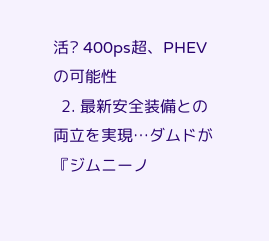活? 400ps超、PHEVの可能性
  2. 最新安全装備との両立を実現…ダムドが『ジムニーノ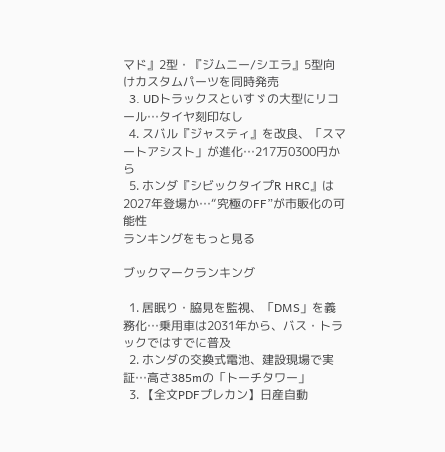マド』2型・『ジムニー/シエラ』5型向けカスタムパーツを同時発売
  3. UDトラックスといすゞの大型にリコール…タイヤ刻印なし
  4. スバル『ジャスティ』を改良、「スマートアシスト」が進化…217万0300円から
  5. ホンダ『シビックタイプR HRC』は2027年登場か…“究極のFF”が市販化の可能性
ランキングをもっと見る

ブックマークランキング

  1. 居眠り・脇見を監視、「DMS」を義務化…乗用車は2031年から、バス・トラックではすでに普及
  2. ホンダの交換式電池、建設現場で実証…高さ385mの「トーチタワー」
  3. 【全文PDFプレカン】日産自動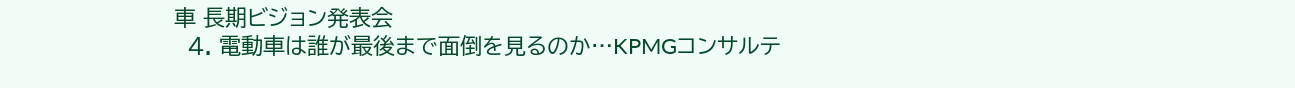車 長期ビジョン発表会
  4. 電動車は誰が最後まで面倒を見るのか…KPMGコンサルテ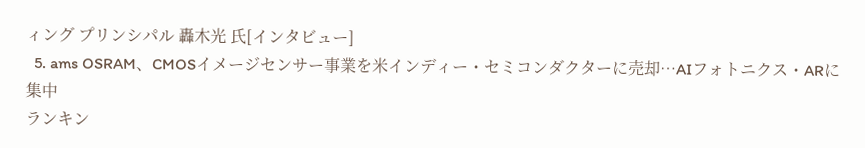ィング プリンシパル 轟木光 氏[インタビュー]
  5. ams OSRAM、CMOSイメージセンサー事業を米インディー・セミコンダクターに売却…AIフォトニクス・ARに集中
ランキン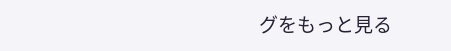グをもっと見る